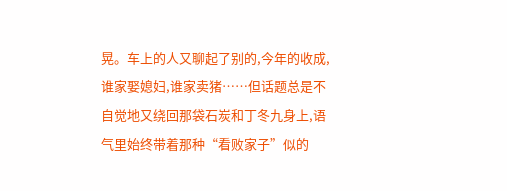晃。车上的人又聊起了别的,今年的收成,谁家娶媳妇,谁家卖猪……但话题总是不自觉地又绕回那袋石炭和丁冬九身上,语气里始终带着那种“看败家子”似的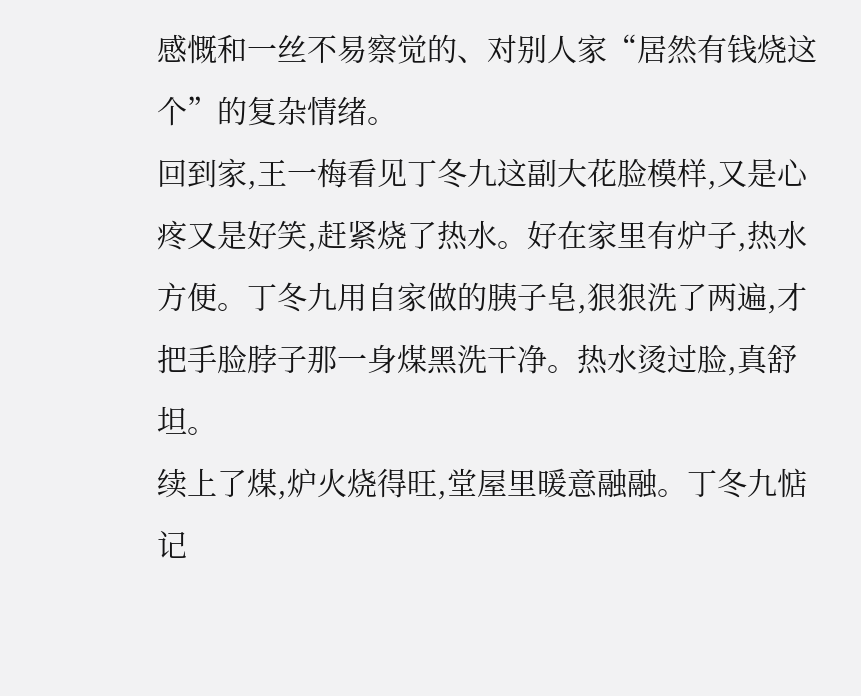感慨和一丝不易察觉的、对别人家“居然有钱烧这个”的复杂情绪。
回到家,王一梅看见丁冬九这副大花脸模样,又是心疼又是好笑,赶紧烧了热水。好在家里有炉子,热水方便。丁冬九用自家做的胰子皂,狠狠洗了两遍,才把手脸脖子那一身煤黑洗干净。热水烫过脸,真舒坦。
续上了煤,炉火烧得旺,堂屋里暖意融融。丁冬九惦记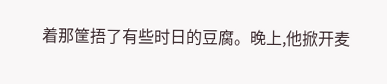着那筐捂了有些时日的豆腐。晚上,他掀开麦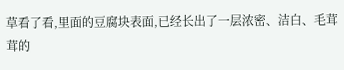草看了看,里面的豆腐块表面,已经长出了一层浓密、洁白、毛茸茸的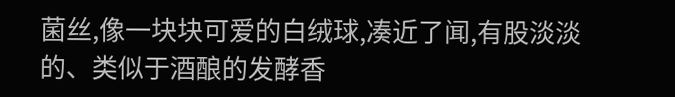菌丝,像一块块可爱的白绒球,凑近了闻,有股淡淡的、类似于酒酿的发酵香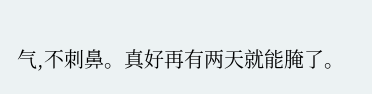气,不刺鼻。真好再有两天就能腌了。